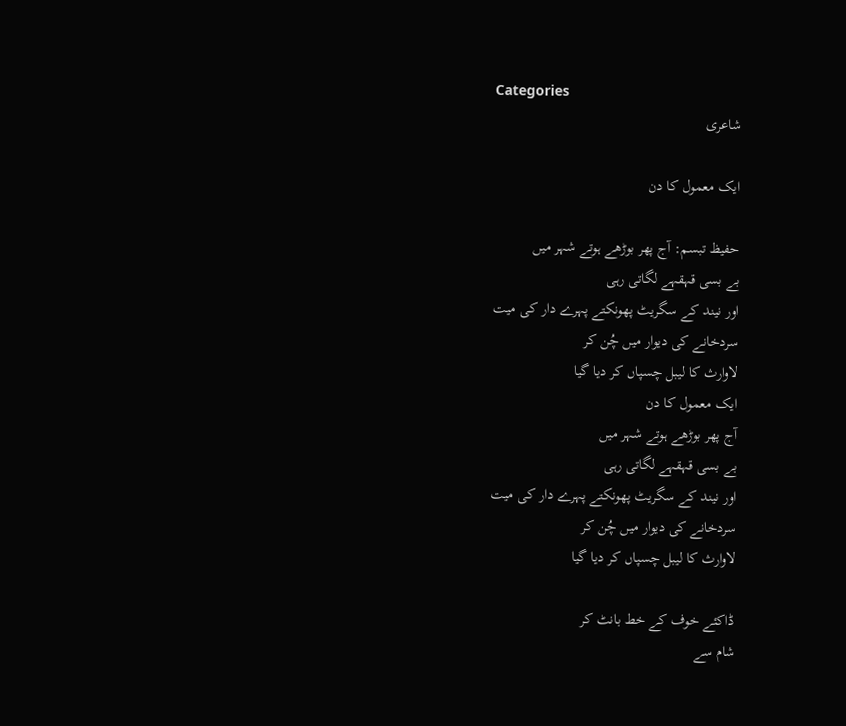Categories
شاعری

ایک معمول کا دن

حفیظ تبسم: آج پھر بوڑھے ہوتے شہر میں
بے بسی قہقہے لگاتی رہی
اور نیند کے سگریٹ پھونکتے پہرے دار کی میت
سردخانے کی دیوار میں چُن کر
لاوارث کا لیبل چسپاں کر دیا گیا
ایک معمول کا دن
آج پھر بوڑھے ہوتے شہر میں
بے بسی قہقہے لگاتی رہی
اور نیند کے سگریٹ پھونکتے پہرے دار کی میت
سردخانے کی دیوار میں چُن کر
لاوارث کا لیبل چسپاں کر دیا گیا

ڈاکئے خوف کے خط بانٹ کر
شام سے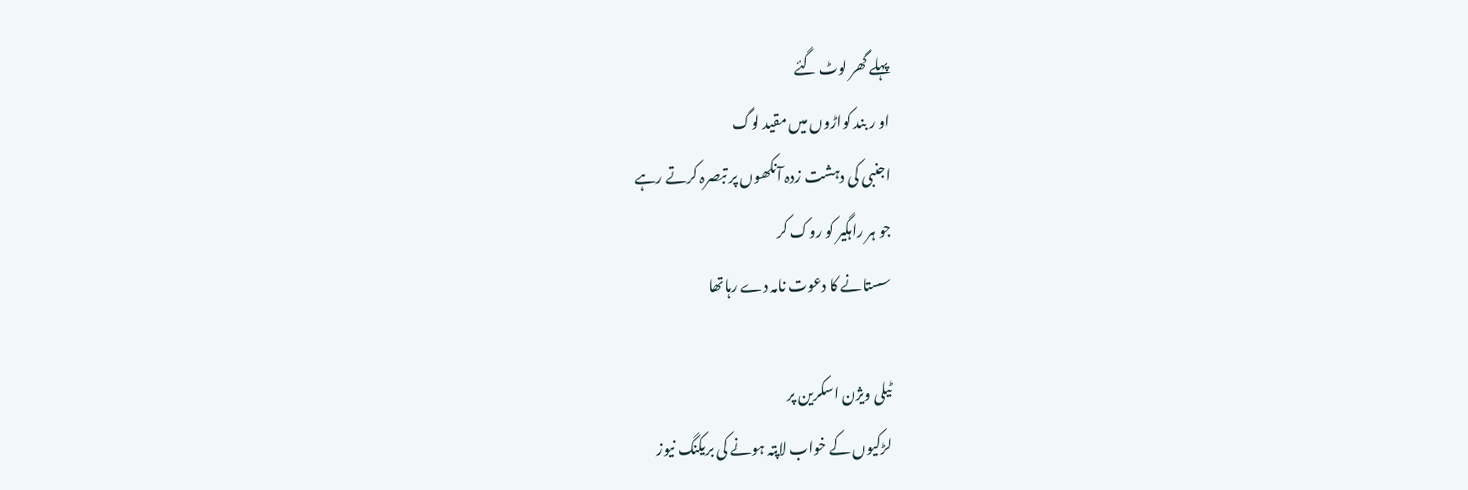پہلے گھر لوٹ گئے
او ر بند کواڑوں میں مقید لوگ
اجنبی کی دہشت زدہ آنکھوں پر تبصرہ کرتے رہے
جو ہر راہگیر کو روک کر
سستانے کا دعوت نامہ دے رہاتھا

ٹیلی ویژن اسکرین پر
لڑکیوں کے خواب لاپتہ ہونے کی بریکنگ نیوز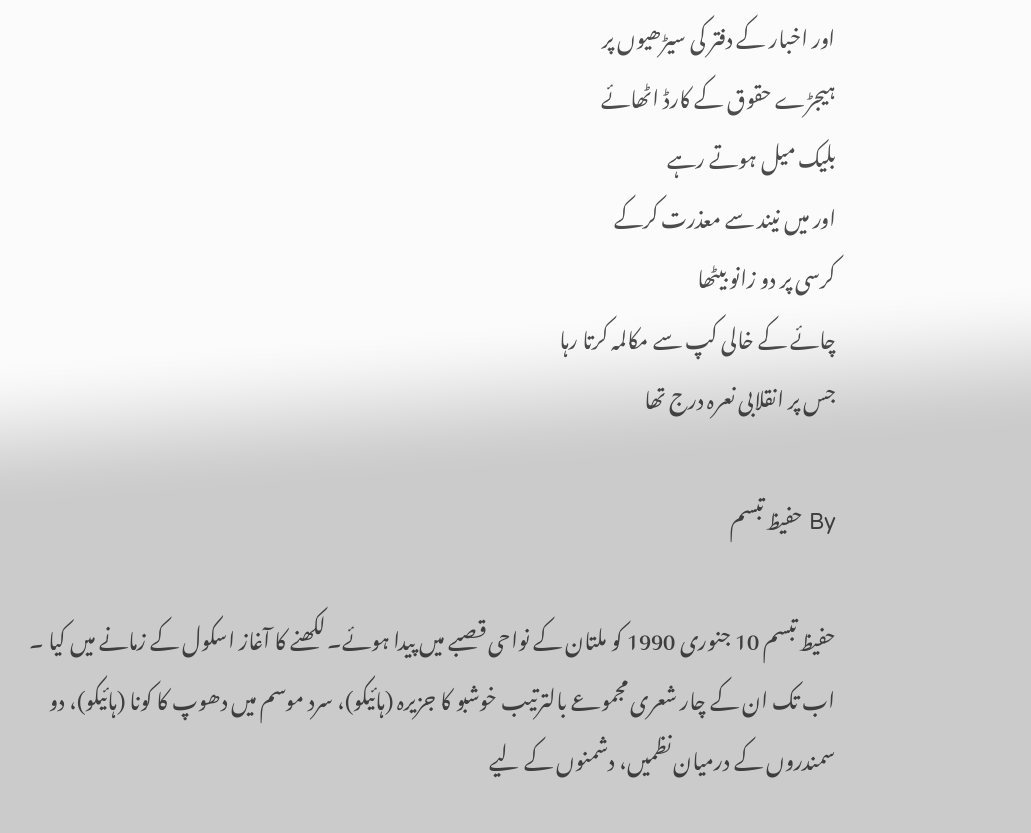اور اخبار کے دفتر کی سیڑھیوں پر
ہیجڑے حقوق کے کارڈ اٹھائے
بلیک میل ہوتے رہے
اور میں نیند سے معذرت کرکے
کرسی پر دو زانو بیٹھا
چائے کے خالی کپ سے مکالمہ کرتا رہا
جس پر انقلابی نعرہ درج تھا

By حفیظ تبسم

حفیظ تبسم 10 جنوری 1990 کو ملتان کے نواحی قصبے میں پیدا ہوئے۔ لکھنے کا آغاز اسکول کے زمانے میں کیا ۔ اب تک ان کے چار شعری مجموعے بالترتیب خوشبو کا جزیرہ (ہائیکو)، سرد موسم میں دھوپ کا کونا (ہائیکو)، دو سمندروں کے درمیان نظمیں، دشمنوں کے لیے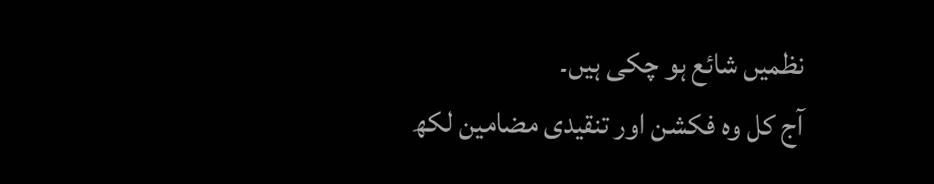نظمیں شائع ہو چکی ہیں۔
آج کل وہ فکشن اور تنقیدی مضامین لکھ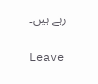رہے ہیں۔

Leave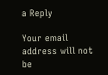a Reply

Your email address will not be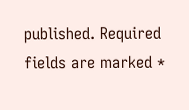published. Required fields are marked *